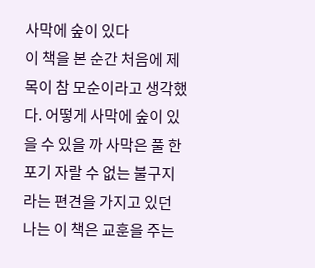사막에 숲이 있다
이 책을 본 순간 처음에 제목이 참 모순이라고 생각했다. 어떻게 사막에 숲이 있을 수 있을 까 사막은 풀 한포기 자랄 수 없는 불구지라는 편견을 가지고 있던 나는 이 책은 교훈을 주는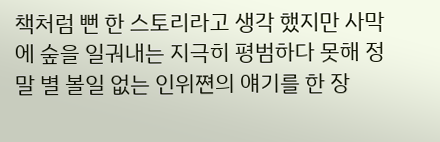책처럼 뻔 한 스토리라고 생각 했지만 사막에 숲을 일궈내는 지극히 평범하다 못해 정말 별 볼일 없는 인위쪈의 얘기를 한 장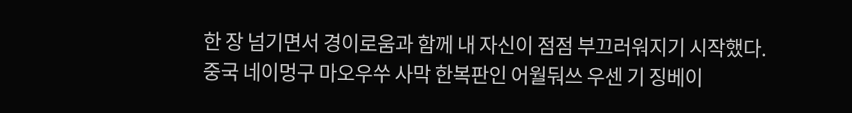한 장 넘기면서 경이로움과 함께 내 자신이 점점 부끄러워지기 시작했다.
중국 네이멍구 마오우쑤 사막 한복판인 어월둬쓰 우센 기 징베이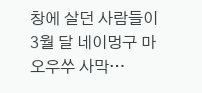창에 살던 사람들이 3월 달 네이멍구 마오우쑤 사막…